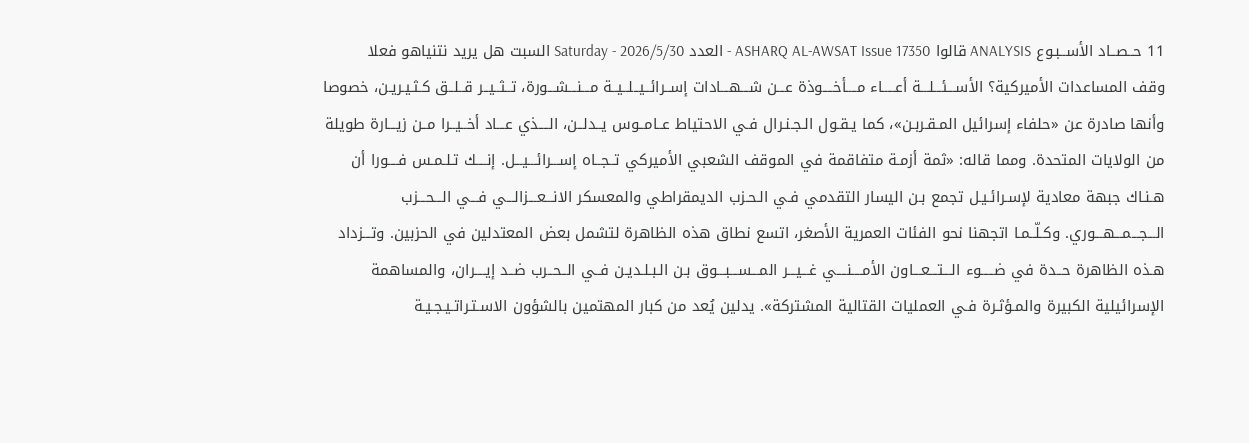11 حــصــاد الأســبـوع ANALYSIS قالوا ASHARQ AL-AWSAT Issue 17350 - العدد Saturday - 2026/5/30 السبت هل يريد نتنياهو فعلا وقف المساعدات الأميركية؟ الأســـئـــلـــة أعـــــاء مــــأخــــوذة عـــن شـــهـــادات إســرائــيــلــيــة مـــنـــشـــورة، تــثــيــر قــلــق كـثـيـريـن، خصوصا وأنها صادرة عن «حلفاء إسرائيل المـقـربـن»، كما يـقـول الـجـنـرال فـي الاحتياط عــامــوس يــدلــن، الــــذي عـــاد أخــيــرا مــن زيـــارة طويلة من الولايات المتحدة. ومما قاله: «ثمة أزمـة متفاقمة في الموقف الشعبي الأميركي تــجــاه إســـرائـــيـــل. إنــــك تـلـمـس فــــورا أن هـنـاك جبهة معادية لإسـرائـيـل تجمع بـن اليسار التقدمي فـي الـحـزب الديمقراطي والمعسكر الانـــعـــزالـــي فـــي الـــحـــزب الـــجـــمـــهـــوري. وكـلّــمـا اتجهنا نحو الفئات العمرية الأصغر، اتسع نطاق هذه الظاهرة لتشمل بعض المعتدلين في الحزبين. وتـــزداد هـذه الظاهرة حــدة في ضـــــوء الـــتـــعـــاون الأمــــنــــي غـــيـــر المـــســـبـــوق بـن الـبـلـديـن فــي الــحــرب ضــد إيــــران، والمساهمة الإسرائيلية الكبيرة والمـؤثـرة فـي العمليات القتالية المشتركة». يدلين يُعد من كبار المهتمين بالشؤون الاسـتـراتـيـجـيـة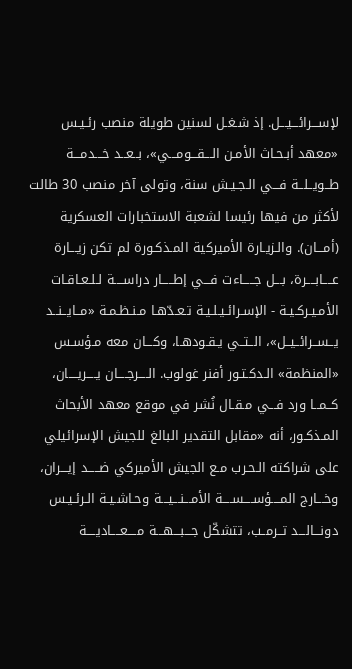لإســـرائـــيـــل. إذ شـغـل لسنين طويلة منصب رئـيـس «معهد أبـحـاث الأمـن الـــقـــومـــي»، بــعــد خـــدمـــة طــويــلــة فـــي الـجـيـش سنة، وتولى آخر منصب 30 طالت لأكثر من فيها رئيسا لشعبة الاستخبارات العسكرية (أمـــان). والـزيـارة الأميركية المـذكـورة لم تكن زيـــارة عــــابــــرة، بـــل جـــــاءت فـــي إطـــــار دراســــة لـلـعـاقـات الأمـيـركـيـة - الإسـرائـيـلـيـة تـعـدّهـا مـنـظـمـة «مــايــنــد يــســرائــيــل»، الــتــي يـقـودهـا، وكـــان معه مـؤسـس «المنظمة» الـدكـتـور أفنر غولوب. الــــرجــــان يــــريــــان، كــمــا ورد فـــي مـقـال نُشر في موقع معهد الأبحاث المـذكـور، أنه «مقابل التقدير البالغ للجيش الإسرائيلي على شراكته الـحـرب مـع الجيش الأميركي ضـــــد إيـــران، وخـــارج المــــؤســــســــة الأمـــنـــيـــة وحـاشـيـة الـرئـيـس دونـــالـــد تــرمــب، تتشكّل جـــبـــهـــة مــــعــــاديــــة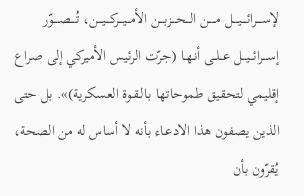لإســــرائــــيــــل مـــــن الـــحـــزبـــن الأمـــيـــركـــيـــن، تُــــصــــوّر إســـرائـــيـــل عــلــى أنـهـا (جرّت الرئيس الأميركي إلى صراع إقليمي لتحقيق طموحاتها بـالـقـوة العسكرية)». بل حتى الذين يصفون هذا الادعـاء بأنه لا أساس له من الصحة، يُقرّون بأن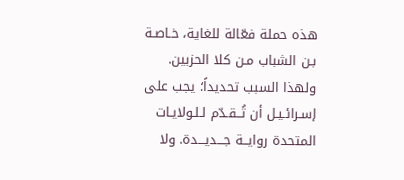هذه حملة فعّالة للغاية، خـاصـة بـن الشباب مـن كلا الحزبين. ولهذا السبب تحديداً؛ يجب على إسـرائـيـل أن تُــقـدّم لـلـولايـات المتحدة روايــة جـــديـــدة. ولا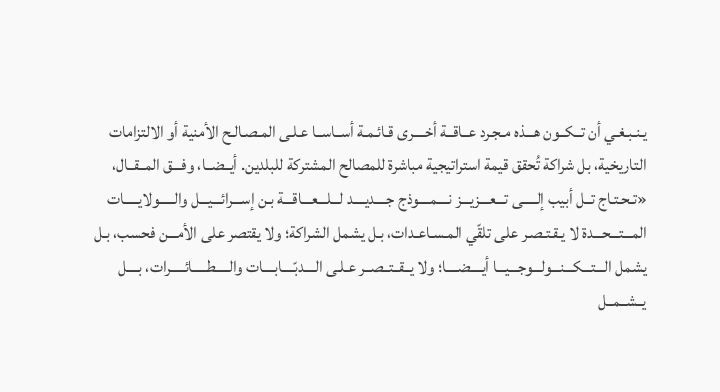يـنـبـغـي أن تــكــون هـــذه مـجـرد عــاقــة أخــــرى قـائـمـة أســاســا عـلـى المـصـالـح الأمنية أو الالتزامات التاريخية، بل شراكة تُحقق قيمة استراتيجية مباشرة للمصالح المشتركة للبلدين. أيــضــا، وفـــق المــقــال، «تـحـتـاج تــل أبيب إلـــــى تـــعـــزيـــز نــــمــــوذج جــــديــــد لـــلـــعـــاقـــة بـن إســـرائـــيـــل والـــــولايـــــات المـــتـــحـــدة لا يـقـتـصـر على تلقّي المـسـاعـدات، بـل يشمل الشراكة؛ ولا يقتصر على الأمـــن فحسب، بـل يشمل الـــتـــكـــنـــولـــوجـــيـــا أيــــضــــا؛ ولا يــقــتــصــر عـلـى الــــدبّــــابــــات والـــــطـــــائـــــرات، بــــل يــشــمــل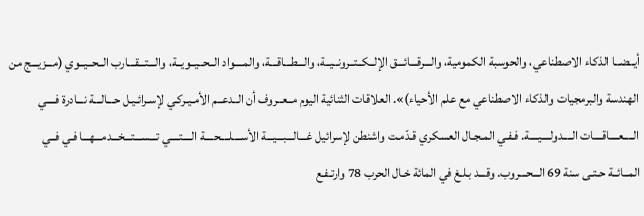أيــضــا الذكاء الاصطناعي، والحوسبة الكمومية، والـــرقـــائـــق الإلــكــتــرونــيــة، والـــطـــاقـــة، والمــــواد الــحــيــويــة، والـــتـــقـــارب الــحــيــوي (مـــزيـــج من الهندسة والبرمجيات والذكاء الاصطناعي مع علم الأحياء)». العلاقات الثنائية اليوم مــعــروف أن الــدعــم الأمـيـركـي لإسـرائـيـل حـــالـــة نـــادرة فــــي الــــعــــاقــــات الــــدولــــيــــة. فـفـي المـجـال العسكري قـدّمـت واشنطن لإسرائيل غـــالـــبـــيـــة الأســــلــــحــــة الــــتــــي تـــســـتـــخـــدمـــهـــا فـي فــي المــائــة حـتـى سنة 69 الـــحـــروب. وقـــد بـلـغ في المائة خـال الحرب 78 وارتـفـع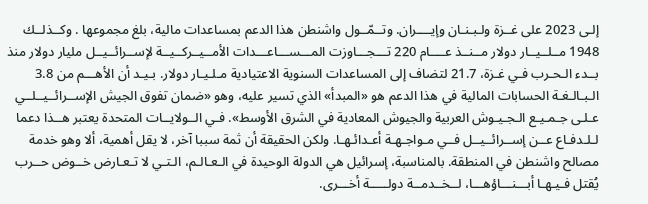إلـى 2023 على غــزة ولـبـنـان وإيــــران. وتــمّــول واشنطن هذا الدعم بمساعدات مالية، بلغ مجموعها . وكــذلــك 1948 مــلــيــار دولار مــنــذ عــــام 220 تـــجـــاوزت المـــســـاعـــدات الأمــيــركــيــة لإســرائــيــل مليار دولار منذ بــدء الـحـرب فـي غـزة، 21.7 لتضاف إلى المساعدات السنوية الاعتيادية مـلـيـار دولار. بـيـد أن الأهـــم من 3.8 الـبـالـغـة الحسابات المالية في هذا الدعم هو «المبدأ» الذي تسير عليه، وهو «ضمان تفوق الجيش الإســرائــيــلــي عـلـى جـمـيـع الـجـيـوش العربية والجيوش المعادية في الشرق الأوسط». فـي الــولايــات المتحدة يعتبر هــذا دعما لـلـدفـاع عــن إســرائــيــل فــي مـواجـهـة أعـدائـهـا. ولكن الحقيقة أن ثمة سببا آخر، لا يقل أهمية، ألا وهو خدمة مصالح واشنطن في المنطقة. بالمناسبة، إسرائيل هي الدولة الوحيدة في الـعـالـم، الـتـي لا تـعـارض خــوض حــرب يُقتل فـيـهـا أبـــنـــاؤهـــا، لــخــدمــة دولـــــة أخـــرى.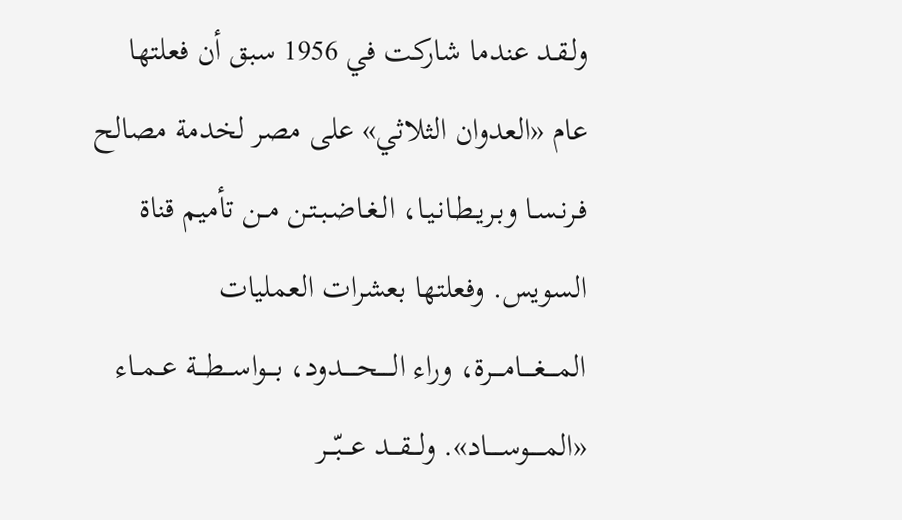ولـقـد عندما شاركت في 1956 سبق أن فعلتها عام «العدوان الثلاثي» على مصر لخدمة مصالح فـرنـسـا وبـريـطـانـيـا، الـغـاضـبـتـن مــن تأميم قناة السويس. وفعلتها بعشرات العمليات المــــغــــامــــرة، وراء الـــــحـــــدود، بـــواســـطـــة عــمــاء «المـــــوســـــاد». ولـــقـــد عـــبّـــر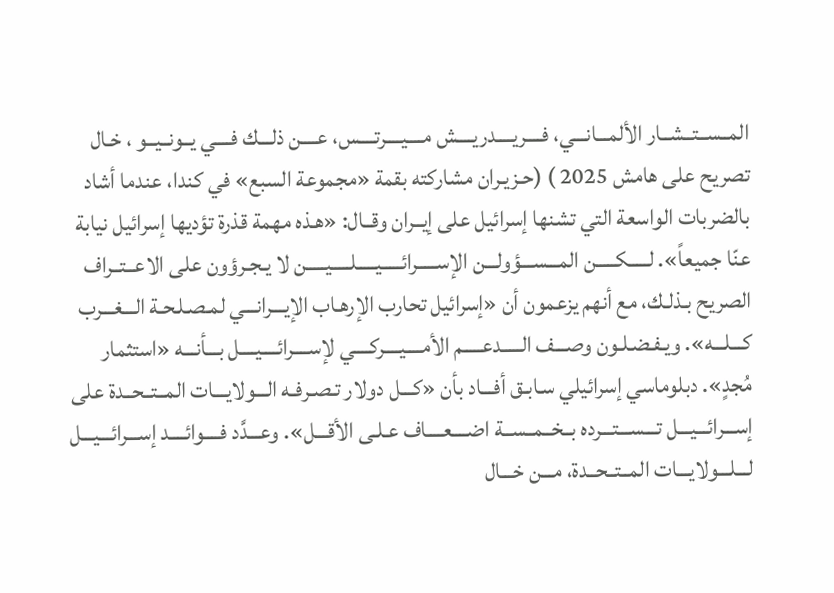المــســتــشــار الألمـــانـــي، فــــريــــدريــــش مــــيــــرتــــس، عــــن ذلـــك فــــي يــونــيــو ، خـال تصريح على هامش 2025 ) (حـزيـران مشاركته بقمة «مجموعة السبع» في كندا، عندما أشاد بالضربات الواسعة التي تشنها إسرائيل على إيــران وقــال: «هـذه مهمة قذرة تؤديها إسرائيل نيابة عنّا جميعاً». لـــــكـــــن المـــســـؤولـــن الإســـــرائـــــيـــــلـــــيـــــن لا يـجـرؤون على الاعــتــراف الصريح بـذلـك، مع أنهم يزعمون أن «إسرائيل تحارب الإرهـاب الإيـــرانـــي لمـصـلـحـة الـــغـــرب كـــلـــه». ويـفـضـلـون وصـــف الـــــدعـــــم الأمــــيــــركــــي لإســــرائــــيــــل بـــأنـــه «استثمار مُجدٍ». دبلوماسي إسرائيلي سـابـق أفـــاد بأن «كـــل دولار تـصـرفـه الـــولايـــات المــتــحــدة على إســـرائـــيـــل تـــســـتـــرده بــخــمــســة اضــــعــــاف عـلـى الأقـــل». وعـــدَّد فــــوائــــد إســـرائـــيـــل لـــلـــولايـــات المــتــحــدة، مـــن خـــال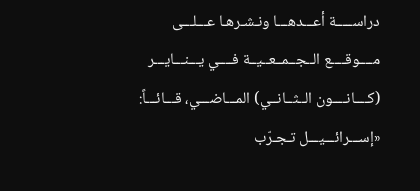دراســـــة أعـــدهـــا ونـشـرهـا عـــلـــى مــــوقــــع الــجــمــعــيــة فــــي يـــنـــايـــر (كــــانــــون الــثــانــي) المـــاضـــي، قـــائـــاً: «إســـرائـــيـــل تـجـرّب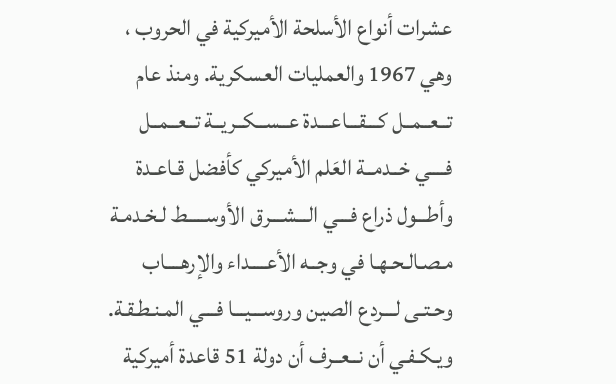عشرات أنواع الأسلحة الأميركية في الحروب ، وهي 1967 والعمليات العسكرية. ومنذ عام تــعــمــل كـــقـــاعـــدة عــســكــريــة تــعــمــل فــــي خــدمــة العَلم الأميركي كأفضل قـاعـدة وأطـــول ذراع فـــي الـــشـــرق الأوســـــط لـخـدمـة مـصـالـحـهـا في وجــه الأعــــداء والإرهــــاب وحـتـى لـــردع الصين وروســـيـــا فـــي المـنـطـقـة. ويـكـفـي أن نــعــرف أن دولة 51 قاعدة أميركية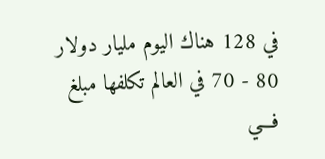في 128 هناك اليوم مليار دولار 80 - 70 في العالم تكلفها مبلغ فـــي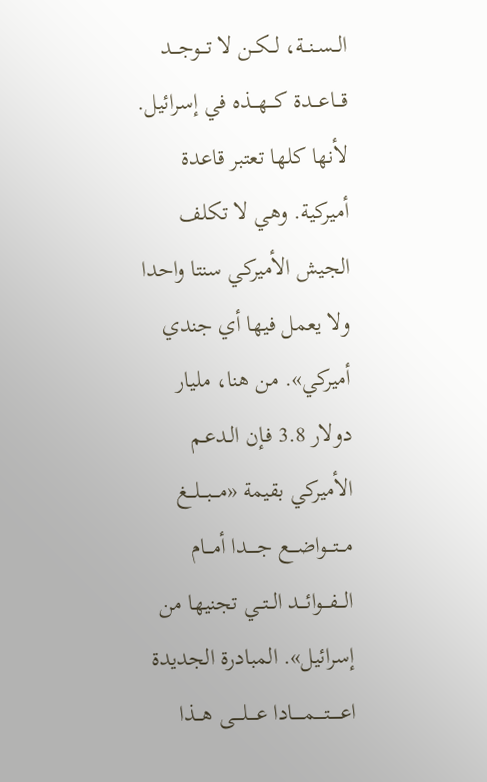الــســنــة، لــكــن لا تـــوجـــد قـــاعـــدة كـــهـــذه في إسرائيل. لأنها كلها تعتبر قاعدة أميركية. وهي لا تكلف الجيش الأميركي سنتا واحدا ولا يعمل فيها أي جندي أميركي». من هنا، مليار دولار 3.8 فـإن الـدعـم الأميركي بقيمة «مـــبـــلـــغ مـــتـــواضـــع جـــــدا أمـــام الـــفـــوائـــد الــتــي تجنيها من إسرائيل». المبادرة الجديدة اعـــــتـــــمـــــادا عــــلــــى هـــذا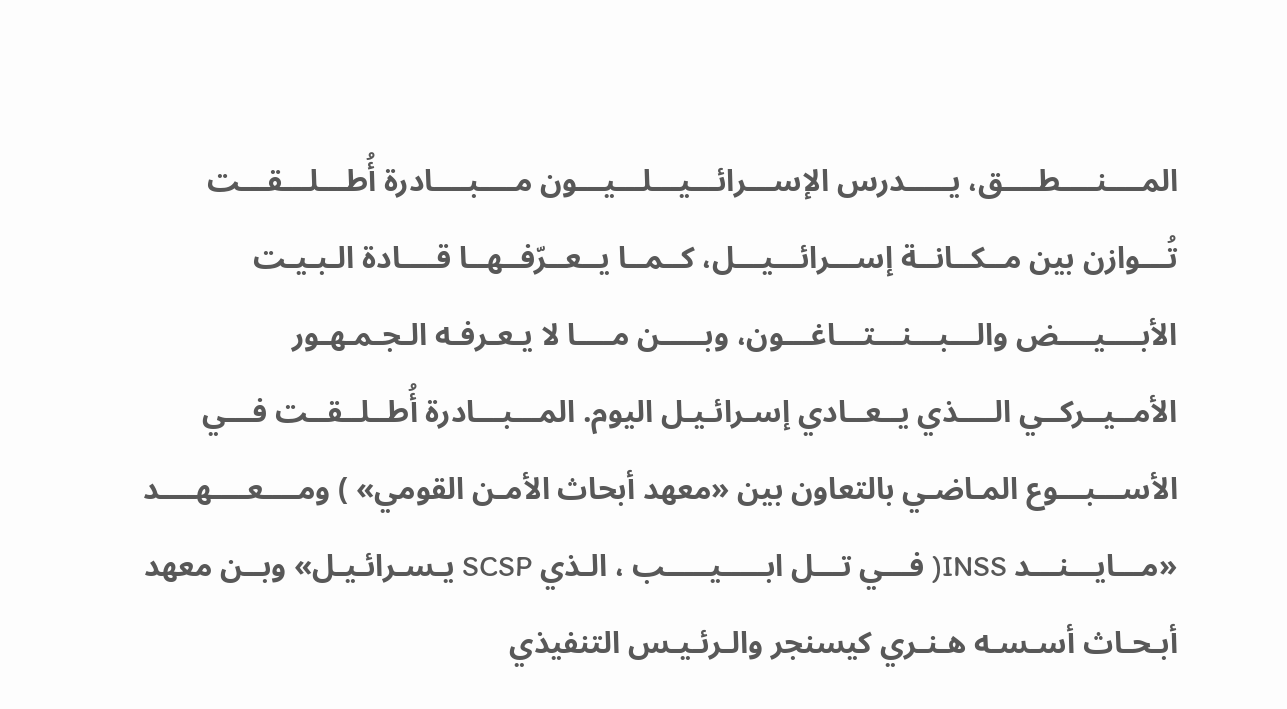المــــنــــطــــق، يـــــدرس الإســـرائـــيـــلـــيـــون مــــبــــادرة أُطـــلـــقـــت تُـــوازن بين مــكــانــة إســـرائـــيـــل، كــمــا يــعــرّفــهــا قــــادة الـبـيـت الأبــــيــــض والـــبـــنـــتـــاغـــون، وبـــــن مــــا لا يـعـرفـه الـجـمـهـور الأمــيــركــي الــــذي يــعــادي إسـرائـيـل اليوم. المـــبـــادرة أُطــلــقــت فـــي الأســـبـــوع المـاضـي بالتعاون بين «معهد أبحاث الأمـن القومي» ) ومــــعــــهــــد «مـــايـــنـــد INSS( فـــي تـــل ابـــــيـــــب ، الـذي SCSP يـسـرائـيـل» وبــن معهد أبـحـاث أسـسـه هـنـري كيسنجر والـرئـيـس التنفيذي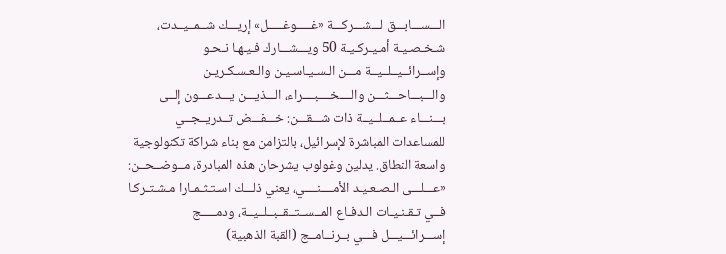الـــســـابـــق لـــشـــركـــة «غـــــوغـــــل» إريـــك شــمــيــدت، شـخـصـيـة أمـيـركـيـة 50 ويـــشـــارك فـيـهـا نـحـو وإســرائــيــلــيــة مـــن الـسـيـاسـيـن والـعـسـكـريـن والـــبـــاحـــثـــن والــــخــــبــــراء، الـــذيـــن يـــدعـــون إلــى بـــنـــاء عــمــلــيــة ذات شـــقـــن: خـــفـــض تــدريــجــي للمساعدات المباشرة لإسرائيل، بالتزامن مع بناء شراكة تكنولوجية واسعة النطاق. يدلين وغولوب يشرحان هذه المبادرة، مــوضــحــن: «عـــلـــى الـصـعـيـد الأمــــنــــي، يعني ذلـــك اسـتـثـمـارا مـشـتـركـا فــي تـقـنـيـات الـدفـاع المــســتــقــبــلــيــة، ودمـــــج إســـرائـــيـــل فـــي بــرنــامــج (القبة الذهبية)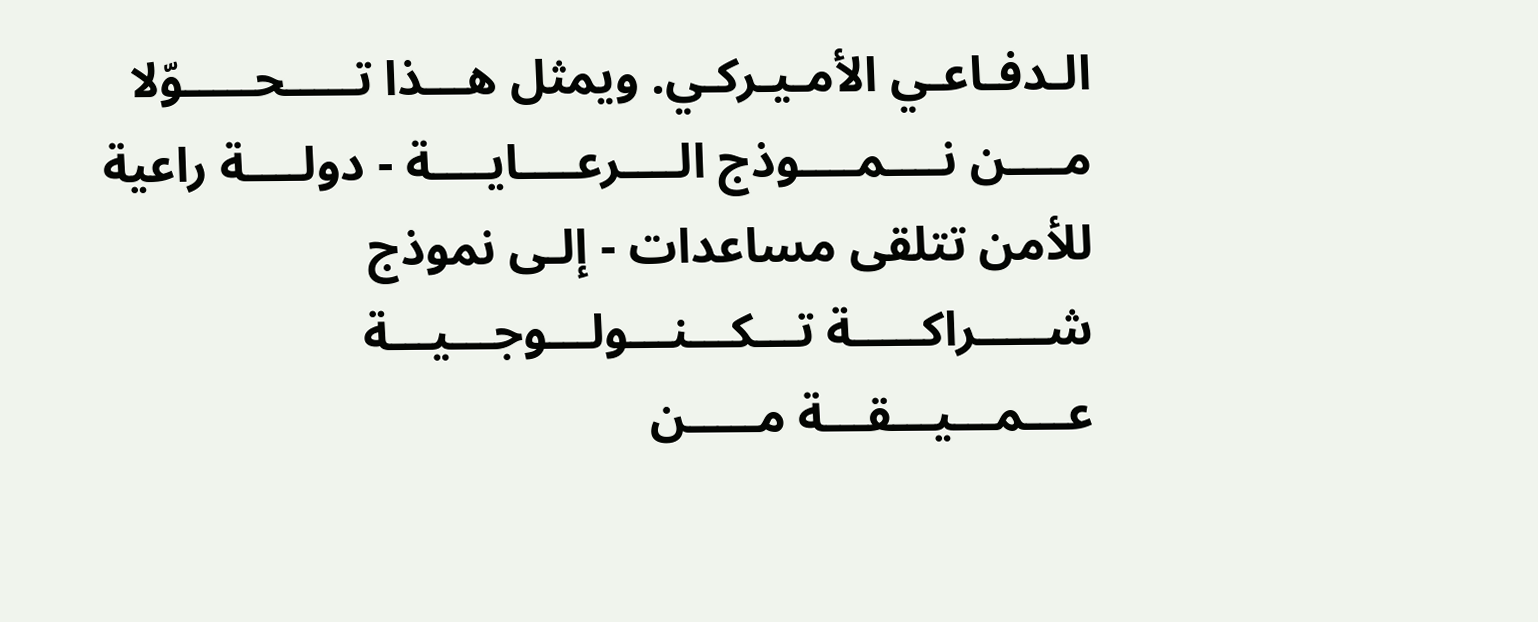الـدفـاعـي الأمـيـركـي. ويمثل هـــذا تـــــحـــــوّلا مــــن نــــمــــوذج الــــرعــــايــــة - دولــــة راعية للأمن تتلقى مساعدات - إلـى نموذج شـــــراكـــــة تـــكـــنـــولـــوجـــيـــة عـــمـــيـــقـــة مـــــن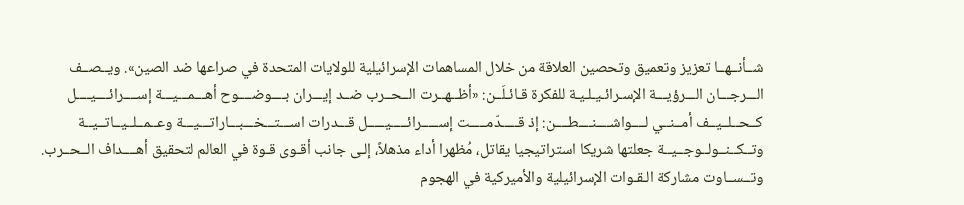شــأنــهــا تعزيز وتعميق وتحصين العلاقة من خلال المساهمات الإسرائيلية للولايات المتحدة في صراعها ضد الصين». ويــصــف الـــرجـــان الـــرؤيـــة الإسـرائـيـلـيـة للفكرة قـائـلَــن: «أظــهــرت الــحــرب ضــد إيـــران بــــوضــــوح أهـــمـــيـــة إســــرائــــيــــل كــحــلــيــف أمــنــي لــــواشــــنــــطــــن: إذ قـــــدّمـــــت إســـــرائـــــيـــــل قـــدرات اســـتـــخـــبـــاراتـــيـــة وعــمــلــيــاتــيــة وتــكــنــولــوجــيــة جعلتها شريكا استراتيجيا يقاتل، مُظهرا أداء مذهلاً، إلـى جانب أقـوى قـوة في العالم لتحقيق أهــــداف الــحــرب. وتــســاوت مشاركة الـقـوات الإسرائيلية والأميركية في الهجوم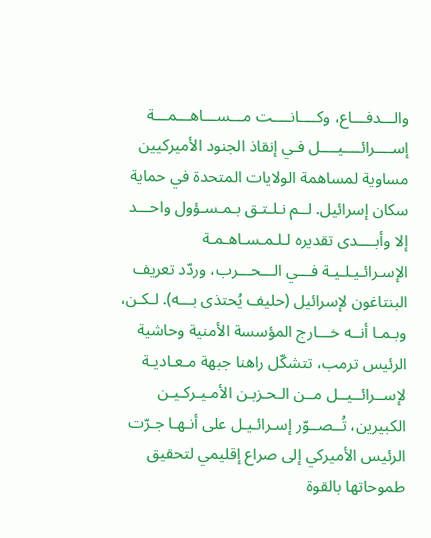والـــدفـــاع، وكــــانــــت مـــســـاهـــمـــة إســــرائــــيــــل فـي إنقاذ الجنود الأميركيين مساوية لمساهمة الولايات المتحدة في حماية سكان إسرائيل. لــم نـلـتـق بـمـسـؤول واحـــد إلا وأبــــدى تقديره لـلـمـسـاهـمـة الإسـرائـيـلـيـة فـــي الـــحـــرب، وردّد تعريف البنتاغون لإسرائيل (حليف يُحتذى بـــه). لـكـن، وبـمـا أنــه خـــارج المؤسسة الأمنية وحاشية الرئيس ترمب، تتشكّل راهنا جبهة مـعـاديـة لإســرائــيــل مــن الـحـزبـن الأمـيـركـيـن الكبيرين، تُــصــوّر إسـرائـيـل على أنـهـا جـرّت الرئيس الأميركي إلى صراع إقليمي لتحقيق طموحاتها بالقوة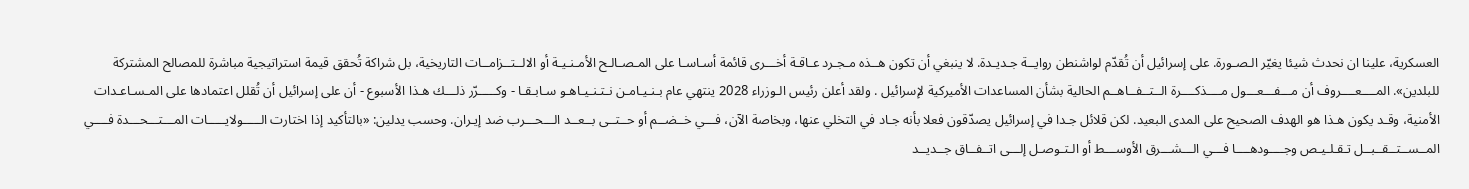العسكرية، علينا ان نحدث شيئا يغيّر الـصـورة. على إسرائيل أن تُقدّم لواشنطن روايــة جـديـدة. لا ينبغي أن تكون هــذه مـجـرد عـاقـة أخـــرى قائمة أسـاسـا على المـصـالـح الأمـنـيـة أو الالــتــزامــات التاريخية، بل شراكة تُحقق قيمة استراتيجية مباشرة للمصالح المشتركة للبلدين». المــــعــــروف أن مـــفـــعـــول مــــذكــــرة الــتــفــاهــم الحالية بشأن المساعدات الأميركية لإسرائيل . ولقد أعلن رئيس الـوزراء 2028 ينتهي عام بـنـيـامـن نـتـنـيـاهـو سـابـقـا - وكـــــرّر ذلـــك هـذا الأسبوع - أن على إسرائيل أن تُقلل اعتمادها على المـسـاعـدات الأمنية، وقـد يكون هـذا هو الهدف الصحيح على المدى البعيد. لكن قلائل جـدا في إسرائيل يصدّقون فعلا بأنه جـاد في التخلي عنها، وبخاصة الآن، فـــي خــضــم أو حــتــى بــعــد الـــحـــرب ضد إيـران. وحسب يدلين: «بالتأكيد إذا اختارت الـــــولايـــــات المـــتـــحـــدة فــــي المــســتــقــبــل تـقـلـيـص وجــــودهــــا فـــي الـــشـــرق الأوســـط أو الـتـوصـل إلـــى اتــفــاق جــديــد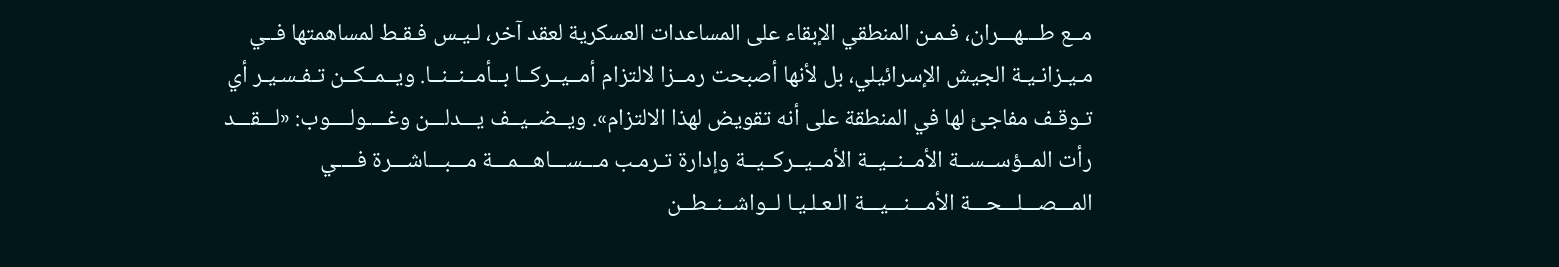مــع طـــهـــران، فـمـن المنطقي الإبقاء على المساعدات العسكرية لعقد آخر، لـيـس فـقـط لمساهمتها فــي مـيـزانـيـة الجيش الإسرائيلي، بل لأنها أصبحت رمــزا لالتزام أمــيــركــا بــأمــنــنــا. ويــمــكــن تـفـسـيـر أي تـوقـف مفاجئ لها في المنطقة على أنه تقويض لهذا الالتزام». ويــضــيــف يـــدلـــن وغــــولــــوب: «لـــقـــد رأت المــؤســســة الأمــنــيــة الأمــيــركــيــة وإدارة تـرمـب مـــســـاهـــمـــة مـــبـــاشـــرة فــــي المـــصـــلـــحـــة الأمـــنـــيـــة الـعـلـيـا لــواشــنــطــن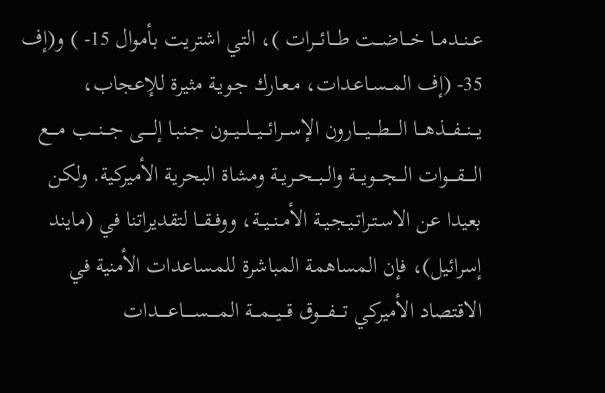عــنــدمــا خـــاضـــت طـــائـــرات )، التي اشتريت بأموال 15- ) و(إف 35- (إف المــسـاعـدات، مـعـارك جـويـة مثيرة للإعجاب، يـــنـــفـــذهـــا الــــطــــيــــارون الإســـرائـــيـــلـــيـــون جـنـبـا إلـــــى جـــنـــب مــــع الــــقــــوات الـــجـــويـــة والــبــحــريــة ومشاة البحرية الأميركية. ولكن بعيدا عن الاسـتـراتـيـجـيـة الأمــنــيــة، ووفــقــا لتقديراتنا في (مايند إسرائيل)، فإن المساهمة المباشرة للمساعدات الأمنية في الاقتصاد الأميركي تــــفــــوق قـــيـــمـــة المـــــســـــاعـــــدات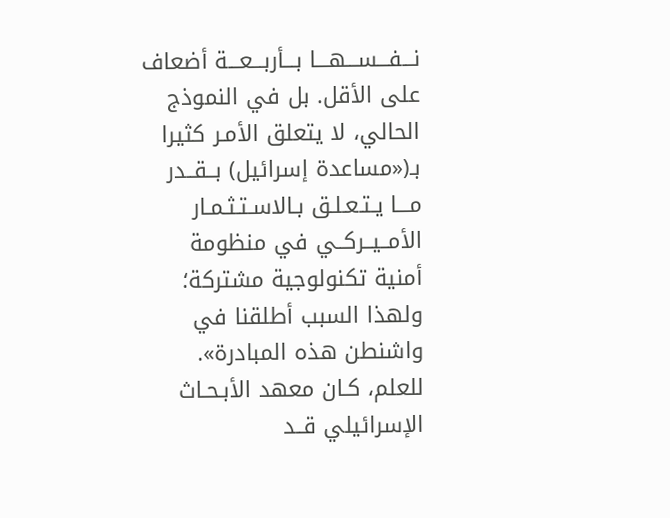نـــفـــســـهـــا بـــأربـــعـــة أضعاف على الأقل. بل في النموذج الحالي، لا يتعلق الأمـر كثيرا بـ(«مساعدة إسرائيل) بــقــدر مـــا يـتـعـلـق بـالاسـتـثـمـار الأمــيــركــي في منظومة أمنية تكنولوجية مشتركة؛ ولهذا السبب أطلقنا في واشنطن هذه المبادرة». للعلم، كـان معهد الأبـحـاث الإسرائيلي قــد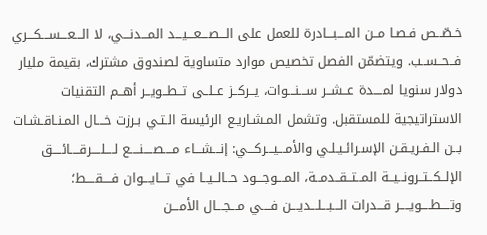خـصّــص فـصـا مــن المـــبـــادرة للعمل على الـــصـــعـــيـــد المـــدنـــي، لا الـــعـــســـكـــري فــحــســب. ويتضمّن الفصل تخصيص موارد متساوية لصندوق مشترك، بقيمة مليار دولار سنويا لمــــدة عــشــر ســـنـــوات، يــركــز عــلــى تــطــويــر أهــم التقنيات الاستراتيجية للمستقبل. وتشمل المـشـاريـع الرئيسة الـتـي بـرزت خـــال المـنـاقـشـات بــن الـفـريـقـن الإسـرائـيـلـي والأمـــيـــركـــي: إنـــشـــاء مــــصــــنــــع لــــلــــرقــــائــــق الإلــكــتــرونــيــة المــتــقــدمــة، المـــوجـــود حــالــيــا في تـــايـــوان فــــقــــط؛ وتــــطــــويــــر قـــدرات الـــبـــلـــديـــن فــــي مـــجـــال الأمـــن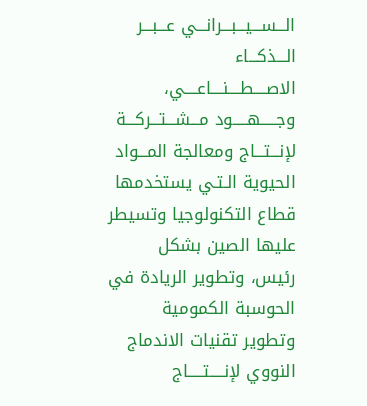الـــســـيـــبـــرانـــي عـــبـــر الـــذكـــاء الاصــــطــــنــــاعــــي، وجـــــهـــــود مـــشـــتـــركـــة لإنـــتـــاج ومعالجة المـــواد الحيوية الـتـي يستخدمها قطاع التكنولوجيا وتسيطر عليها الصين بشكل رئيس، وتطوير الريادة في الحوسبة الكمومية وتطوير تقنيات الاندماج النووي لإنـــــتـــــاج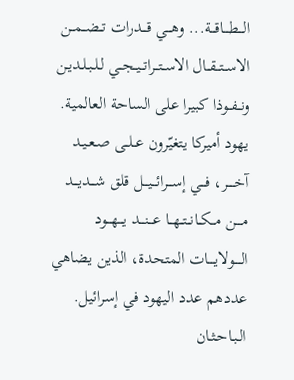الـــطـــاقـــة... وهـــي قـــدرات تــضــمــن الاســتــقــال الاســتــراتــيــجــي لـلـبـلـديـن ونــفــوذا كبيرا على الساحة العالمية. يهود أميركا يتغيّرون عــلــى صـعـيـد آخـــــر، فـــي إســـرائـــيـــل قلق شـــديـــد مــــن مــكــانــتــهــا عـــنـــد يـــهـــود الــــولايــــات المتحدة، الذين يضاهي عددهم عدد اليهود في إسرائيل. الـبـاحـثـان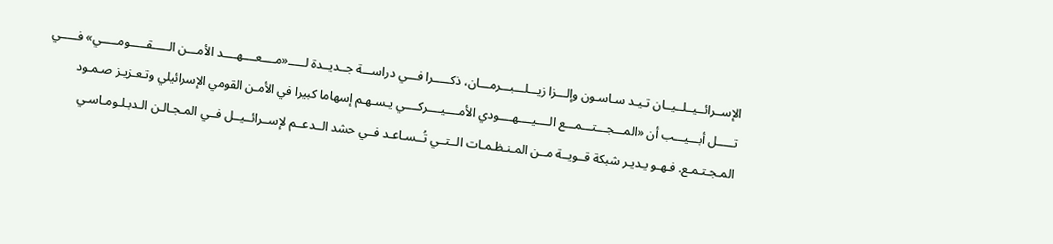الإســرائــيــلــيــان تـيـد سـاسـون وإلـــزا زيـــلـــبـــرمـــان، ذكـــــرا فـــي دراســـة جــديــدة لـــــ«مــــعــــهــــد الأمـــن الـــــقـــــومـــــي» فـــــي تـــــل أبـــيـــب أن «المـــجـــتـــمـــع الــــيــــهــــودي الأمــــيــــركــــي يـسـهـم إسهاما كبيرا في الأمـن القومي الإسرائيلي وتـعـزيـز صـمـود المـجـتـمـع. فـهـو يـديـر شبكة قــويــة مــن المـنـظـمـات الــتــي تُــسـاعـد فــي حشد الــدعــم لإســرائــيــل فــي المـجـالـن الـدبـلـومـاسـي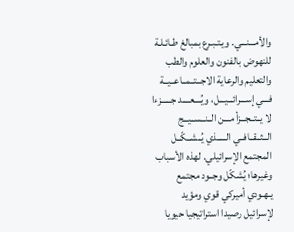والأمـــنـــي. ويـتـبـرع بمبالغ طـائـلـة للنهوض بالفنون والعلوم والطب والتعليم والرعاية الاجــتــمــاعــيــة فـــي إســـرائـــيـــل، ويُــــعــــد جـــــزءا لا يــتــجــزأ مـــن الــنــســيــج الــثــقــافــي الـــــذي يُــشــكّــل المجتمع الإسرائيلي. لهذه الأسباب وغيرها؛ يُشكّل وجــود مجتمع يـهـودي أميركي قوي ومؤيد لإسرائيل رصيدا استراتيجيا حيويا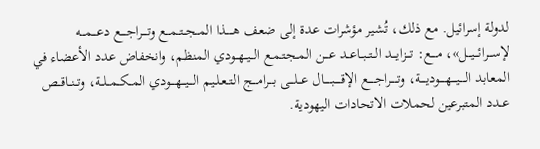لدولة إسرائيل. مع ذلك، تُشير مؤشرات عدة إلى ضعف هـــــذا المــجــتــمــع وتــــراجــــع دعـــمـــه لإســـرائـــيـــل»، مــــع: تـــزايـــد الــتــبــاعــد عـــن المـجـتـمـع الــيــهــودي المنظم، وانخفاض عدد الأعضاء في المعابد الــــيــــهــــوديــــة، وتـــــراجـــــع الإقـــــبـــــال عـــلـــى بـــرامـــج الـتـعـلـيـم الـــيـــهـــودي المــكــمــلــة، وتــنــاقــص عــدد المتبرعين لحملات الاتحادات اليهودية.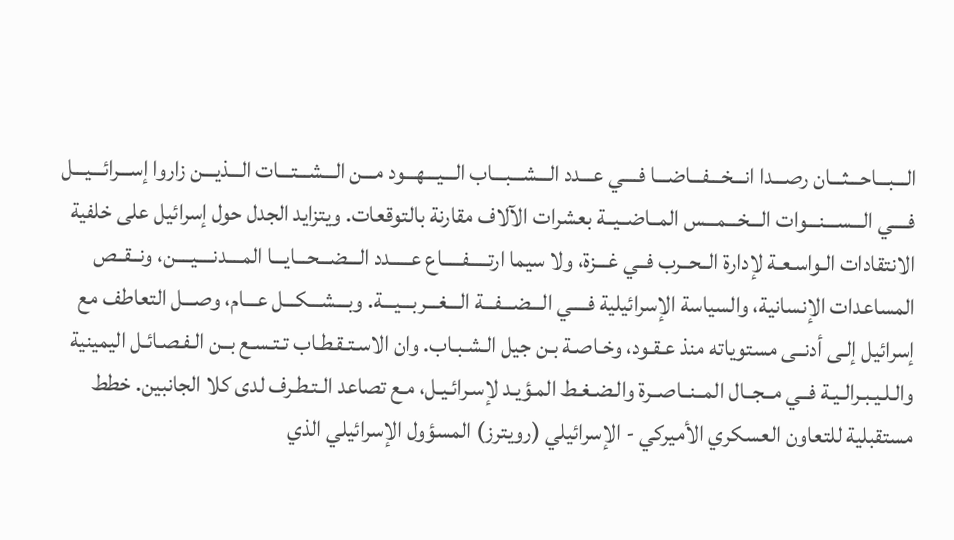الـــبـــاحـــثـــان رصـــدا انـــخـــفـــاضـــا فــــي عـــدد الـــشـــبـــاب الـــيـــهـــود مـــن الـــشـــتـــات الـــذيـــن زاروا إســـرائـــيـــل فــــي الـــســـنـــوات الـــخـــمـــس المــاضــيــة بعشرات الآلاف مقارنة بالتوقعات. ويتزايد الجدل حول إسرائيل على خلفية الانتقادات الـواسـعـة لإدارة الــحــرب فــي غـــزة، ولا سيما ارتـــــفـــــاع عـــــدد الـــضـــحـــايـــا المــــدنــــيــــن، ونــقــص المساعدات الإنسانية، والسياسة الإسرائيلية فــــي الـــضـــفـــة الـــغـــربـــيـــة. وبـــشـــكـــل عـــام، وصـــل التعاطف مع إسرائيل إلـى أدنــى مستوياته منذ عـقـود، وخـاصـة بـن جيل الـشـبـاب. وان الاسـتـقـطـاب تـتـسـع بــن الـفـصـائـل اليمينية والـلـيـبـرالـيـة فــي مــجــال المــنــاصــرة والـضـغـط المـؤيـد لإسـرائـيـل، مـع تصاعد الـتـطـرف لدى كلا الجانبين. خطط مستقبلية للتعاون العسكري الأميركي - الإسرائيلي (رويترز) المسؤول الإسرائيلي الذي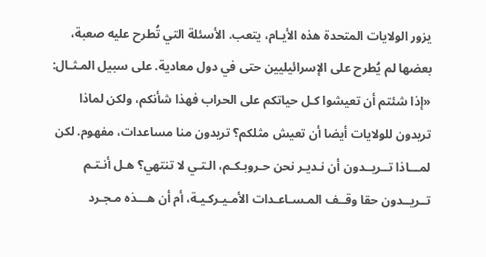يزور الولايات المتحدة هذه الأيـام، يتعب. الأسئلة التي تُطرح عليه صعبة، بعضها لم يُطرح على الإسرائيليين حتى في دول معادية. على سبيل المـثـال: «إذا شئتم أن تعيشوا كـل حياتكم على الحراب فهذا شأنكم، ولكن لماذا تريدون للولايات أيضا أن تعيش مثلكم؟ تريدون منا مساعدات، مفهوم. لكن لمـــاذا تــريــدون أن نـديـر نحن حـروبـكـم، الـتـي لا تنتهي؟ هـل أنـتـم تــريــدون حقا وقــف المـسـاعـدات الأمـيـركـيـة، أم أن هـــذه مـجـرد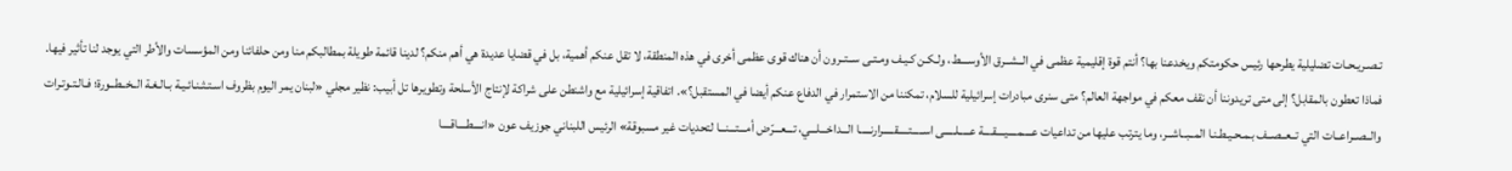تـصـريـحـات تضليلية يطرحها رئيس حكومتكم ويخدعنا بها؟ أنتم قوة إقليمية عظمى في الــشــرق الأوســــط، ولـكـن كـيـف ومـتـى ســتــرون أن هناك قوى عظمى أخرى في هذه المنطقة، لا تقل عنكم أهمية، بل في قضايا عديدة هي أهم منكم؟ لدينا قائمة طويلة بمطالبكم منا ومن حلفائنا ومن المؤسسات والأطر التي يوجد لنا تأثير فيها. فماذا تعطون بالمقابل؟ إلى متى تريدوننا أن نقف معكم في مواجهة العالم؟ متى سنرى مبادرات إسرائيلية للسلام، تمكننا من الاستمرار في الدفاع عنكم أيضا في المستقبل؟». اتفاقية إسرائيلية مع واشنطن على شراكة لإنتاج الأسلحة وتطويرها تل أبيب: نظير مجلي «لبنان يمر اليوم بظروف اسـتـثـنـائـيـة بـالـغـة الــخــطــورة؛ فـالـتـوتـرات والــصــراعــات التي تــعــصــف بـمـحـيـطـنـا المــبــاشــر، وما يترتب عليها من تداعيات عــــمــــيــــقــــة عـــــلـــــى اســـــتـــــقـــــرارنـــــا الـــداخـــلـــي، تـــعـــرّض أمـــتـــنـــا لتحديات غير مسبوقة» الرئيس اللبناني جوزيف عون «انــــطــــاقــــا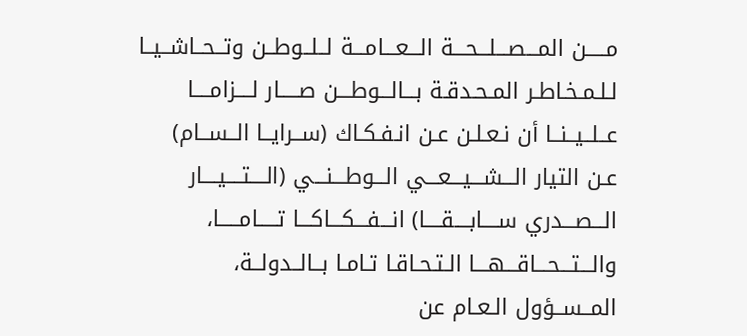مـــــن المـــصـــلـــحـــة الـــعـــامـــة لــلــوطــن وتــحــاشــيــا لـلـمـخـاطـر المـحـدقـة بـــالـــوطـــن صـــــار لــــزامــــا عــلــيــنــا أن نـعـلـن عـن انـفـكـاك (ســرايــا الــســام) عـن التيار الـــشـــيـــعـــي الـــوطـــنـــي (الــــتــــيــــار الـــصـــدري ســــابــــقــــا) انـــفـــكـــاكـــا تـــــامـــــا، والـــتـــحـــاقـــهـــا الـتـحـاقـا تـامـا بــالــدولــة، المــســؤول الـعـام عن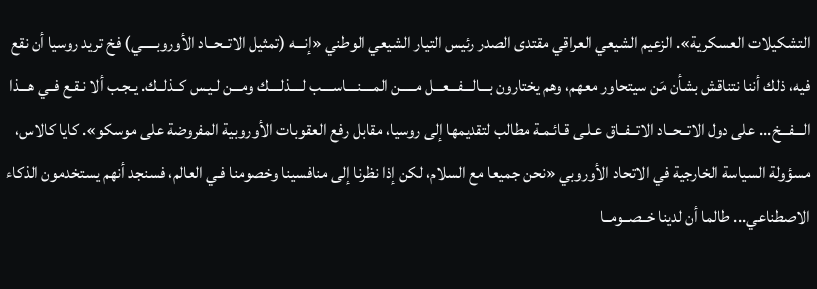التشكيلات العسكرية». الزعيم الشيعي العراقي مقتدى الصدر رئيس التيار الشيعي الوطني «إنـــه (تمثيل الاتــحــاد الأوروبـــــي) فخ تريد روسيا أن نقع فيه، ذلك أننا نتناقش بشأن مَن سيتحاور معهم، وهم يختارون بـــالـــفـــعـــل مـــــن المــــنــــاســــب لــــذلــــك ومـــن لـيـس كــذلــك. يـجـب ألا نـقـع فــي هـــذا الـــفـــخ... على دول الاتــحــاد الاتــفــاق عـلـى قـائـمـة مطالب لتقديمها إلى روسيا، مقابل رفع العقوبات الأوروبية المفروضة على موسكو». كايا كالاس، مسؤولة السياسة الخارجية في الاتحاد الأوروبي «نحن جميعا مع السلام، لكن إذا نظرنا إلى منافسينا وخصومنا فـي العالم، فسنجد أنهم يستخدمون الذكاء الاصطناعي... طالما أن لدينا خــصــومــا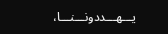يـــهـــددونـــنـــا،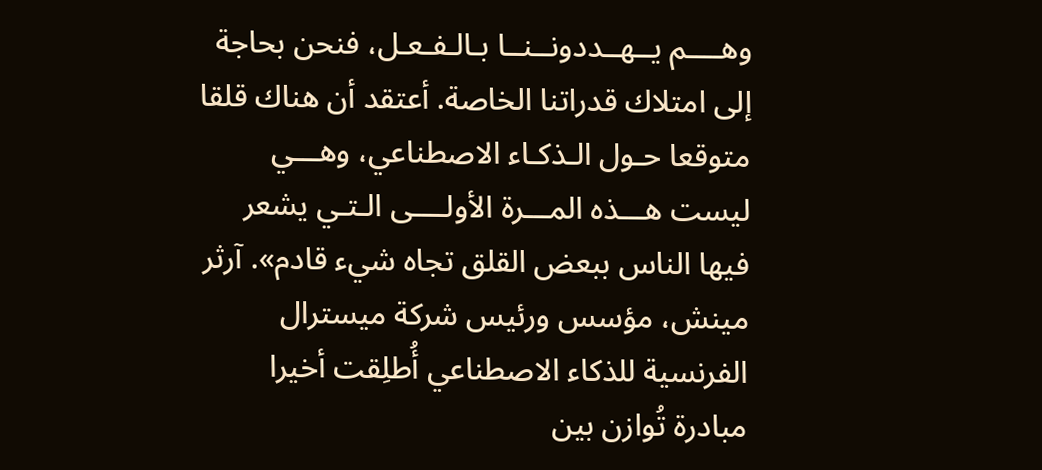وهــــم يــهــددونــنــا بـالـفـعـل، فنحن بحاجة إلى امتلاك قدراتنا الخاصة. أعتقد أن هناك قلقا متوقعا حـول الـذكـاء الاصطناعي، وهـــي ليست هـــذه المـــرة الأولــــى الـتـي يشعر فيها الناس ببعض القلق تجاه شيء قادم». آرثر مينش، مؤسس ورئيس شركة ميسترال الفرنسية للذكاء الاصطناعي أُطلِقت أخيرا مبادرة تُوازن بين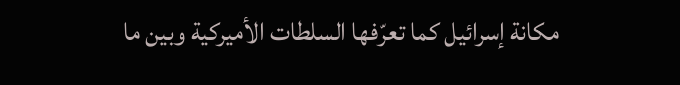مكانة إسرائيل كما تعرّفها السلطات الأميركية وبين ما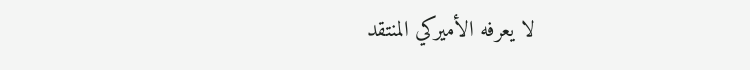لا يعرفه الأميركي المنتقد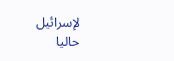لإسرائيل حاليا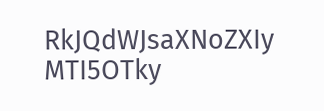RkJQdWJsaXNoZXIy MTI5OTky